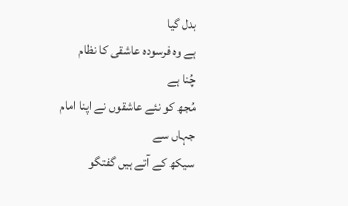بدل گیا
ہے وہ فرسودہ عاشقی کا نظام
چُنا ہے
مُجھ کو نئے عاشقوں نے اپنا امام
جہاں سے
سیکھ کے آتے ہیں گفتگو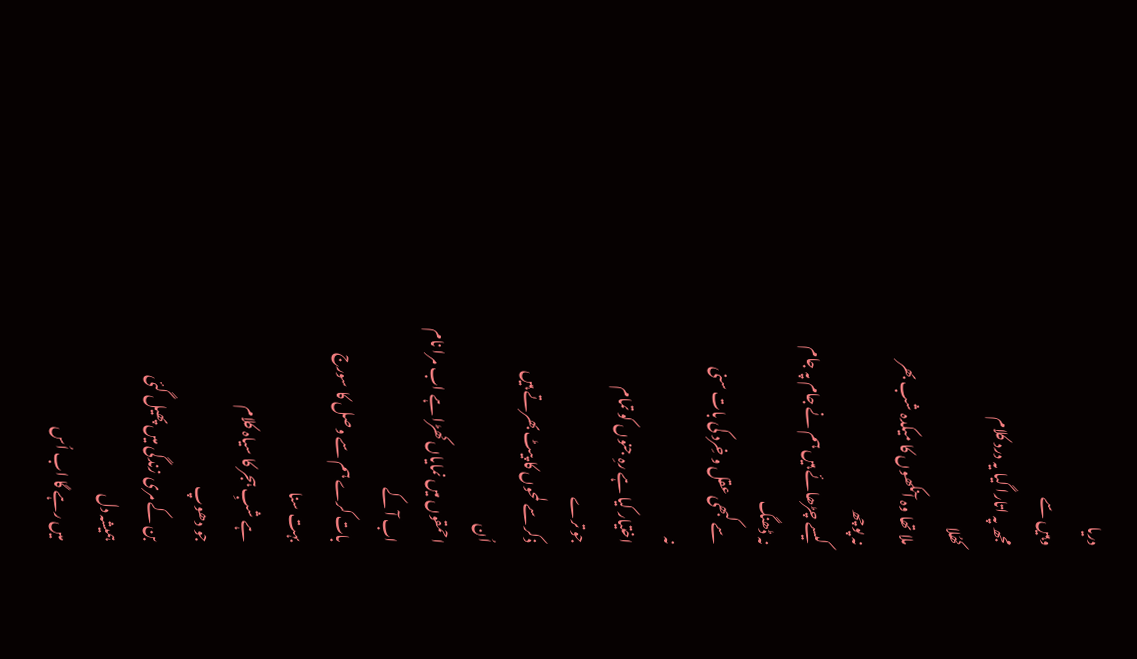دریا
وہیں سے
مجھ پہ اتارا گیا یہ درد کلام
کھُلا
ملا تھا وہ آنکھوں کا میکدہ شب بھر
نہ پوچھ
کیسے چڑھائے ہیں ہم نے جام پہ جام
نہ ڈھنگ
سے کبھی عقل و خِرد کی بات سنی
نہ
اختیار کیا ہے رہِ جنوں کو تمام
جو ترے
ذکر سے لمحوں کا پیٹ بھرتے ہیں
اُن
احمقوں میں نمایاں کھڑا ہے اب مرا نام
اب آ کے
بات کرے ہم سے وصل کا سورج
بہت سنا
ہے شبِ ہجر کا سیاہ کلام
جو دھوپ
بن کے مری زندگی میں پھیل گئی
ہمیشہ دل
میں رہے گا اب اُس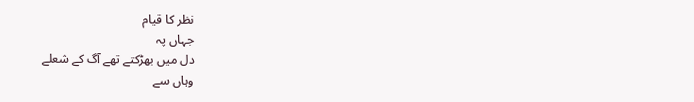نظر کا قیام
جہاں پہ
دل میں بھڑکتے تھے آگ کے شعلے
وہاں سے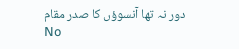دور نہ تھا آنسوؤں کا صدر مقام
No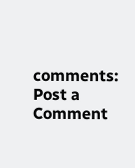comments:
Post a Comment